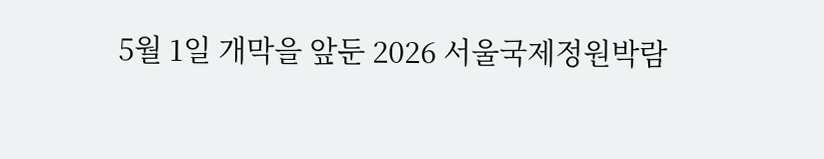5월 1일 개막을 앞둔 2026 서울국제정원박람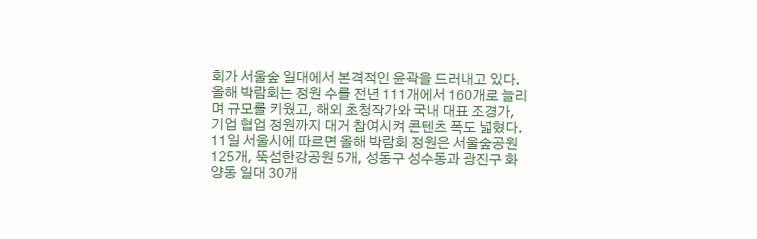회가 서울숲 일대에서 본격적인 윤곽을 드러내고 있다. 올해 박람회는 정원 수를 전년 111개에서 160개로 늘리며 규모를 키웠고, 해외 초청작가와 국내 대표 조경가, 기업 협업 정원까지 대거 참여시켜 콘텐츠 폭도 넓혔다. 11일 서울시에 따르면 올해 박람회 정원은 서울숲공원 125개, 뚝섬한강공원 5개, 성동구 성수동과 광진구 화양동 일대 30개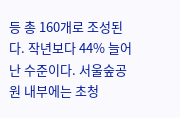등 총 160개로 조성된다. 작년보다 44% 늘어난 수준이다. 서울숲공원 내부에는 초청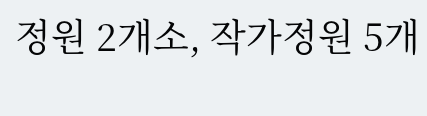정원 2개소, 작가정원 5개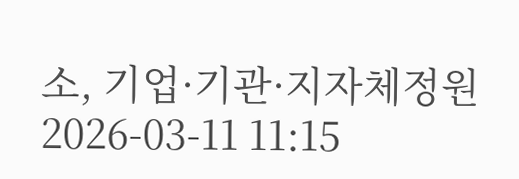소, 기업·기관·지자체정원
2026-03-11 11:15